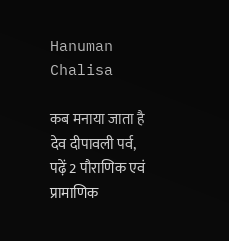Hanuman Chalisa

कब मनाया जाता है देव दीपावली पर्व, पढ़ें 2 पौराणिक एवं प्रामाणिक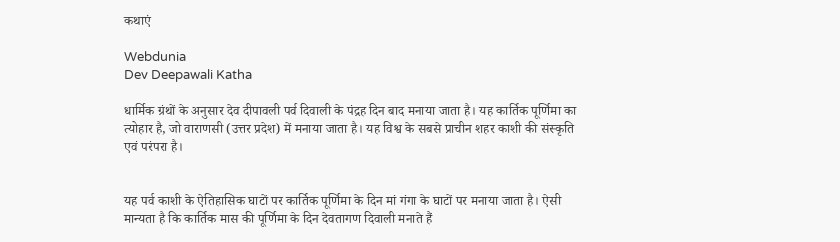कथाएं

Webdunia
Dev Deepawali Katha

धार्मिक ग्रंथों के अनुसार देव दीपावली पर्व दिवाली के पंद्रह दिन बाद मनाया जाता है। यह कार्तिक पूर्णिमा का त्योहार है, जो वाराणसी (उत्तर प्रदेश) में मनाया जाता है। यह विश्व के सबसे प्राचीन शहर काशी की संस्कृति एवं परंपरा है।


यह पर्व काशी के ऐतिहासिक घाटों पर कार्तिक पूर्णिमा के दिन मां गंगा के घाटों पर मनाया जाता है। ऐसी मान्य‍ता है कि कार्तिक मास की पूर्णिमा के दिन देवतागण दिवाली मनाते हैं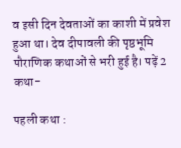व इसी दिन देवताओं का काशी में प्रवेश हुआ था। देव दीपावली की पृष्ठभूमि पौराणिक कथाओं से भरी हुई है। पढ़ें 2 कथा-

पहली कथा :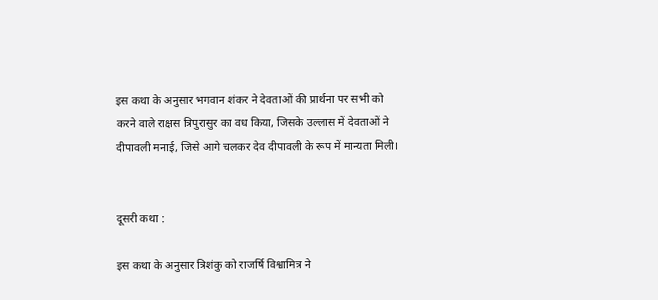इस कथा के अनुसार भगवान शंकर ने देवताओं की प्रार्थना पर सभी को करने वाले राक्षस त्रिपुरासुर का वध किया, जिसके उल्लास में देवताओं ने दीपावली मनाई, जिसे आगे चलकर देव दीपावली के रूप में मान्यता मिली।


दूसरी कथा :

इस कथा के अनुसार त्रिशंकु को राजर्षि विश्वामित्र ने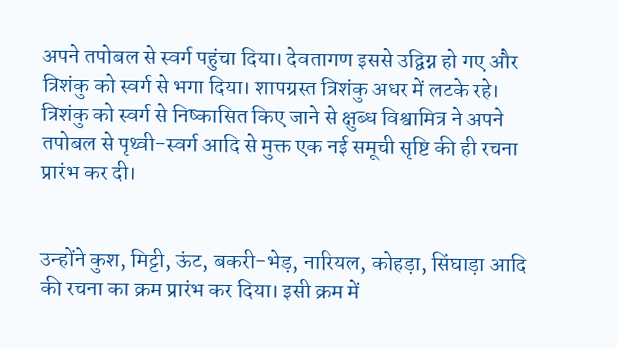अपने तपोबल से स्वर्ग पहुंचा दिया। देवतागण इससे उद्विग्न हो गए और त्रिशंकु को स्वर्ग से भगा दिया। शापग्रस्त त्रिशंकु अधर में लटके रहे। त्रिशंकु को स्वर्ग से निष्कासित किए जाने से क्षुब्ध विश्वामित्र ने अपने तपोबल से पृथ्वी-स्वर्ग आदि से मुक्त एक नई समूची सृष्टि की ही रचना प्रारंभ कर दी।


उन्होंने कुश, मिट्टी, ऊंट, बकरी-भेड़, नारियल, कोहड़ा, सिंघाड़ा आदि की रचना का क्रम प्रारंभ कर दिया। इसी क्रम में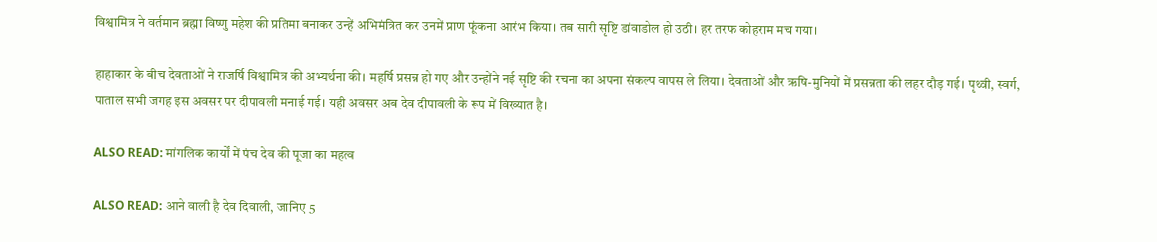विश्वामित्र ने वर्तमान ब्रह्मा विष्णु महेश की प्रतिमा बनाकर उन्हें अभिमंत्रित कर उनमें प्राण फूंकना आरंभ किया। तब सारी सृष्टि डांवाडोल हो उठी। हर तरफ कोहराम मच गया।

हाहाकार के बीच देवताओं ने राजर्षि विश्वामित्र की अभ्यर्थना की। महर्षि प्रसन्न हो गए और उन्होंने नई सृष्टि की रचना का अपना संकल्प वापस ले लिया। देवताओं और ऋषि-मुनियों में प्रसन्नता की लहर दौड़ गई। पृथ्वी, स्वर्ग, पाताल सभी जगह इस अवसर पर दीपावली मनाई गई। यही अवसर अब देव दीपावली के रूप में विख्यात है।

ALSO READ: मांगलिक कार्यों में पंच देव की पूजा का महत्व

ALSO READ: आने वाली है देव दिवाली, जानिए 5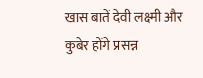खास बातें देवी लक्ष्मी और कुबेर होंगे प्रसन्न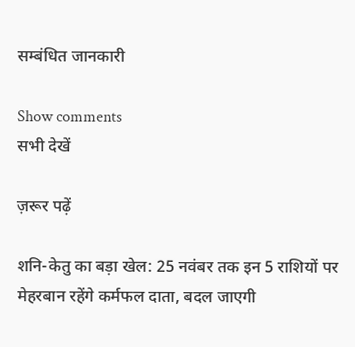सम्बंधित जानकारी

Show comments
सभी देखें

ज़रूर पढ़ें

शनि-केतु का बड़ा खेल: 25 नवंबर तक इन 5 राशियों पर मेहरबान रहेंगे कर्मफल दाता, बदल जाएगी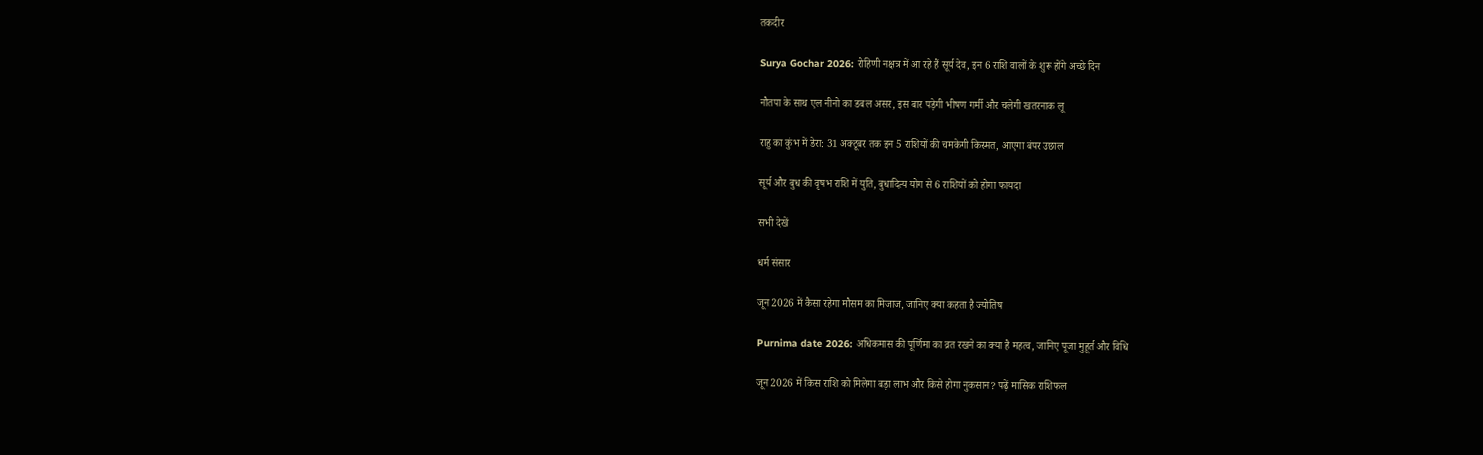तकदीर

Surya Gochar 2026: रोहिणी नक्षत्र में आ रहे हैं सूर्य देव, इन 6 राशि वालों के शुरू होंगे अच्छे दिन

नौतपा के साथ एल नीनो का डबल असर, इस बार पड़ेगी भीषण गर्मी और चलेगी खतरनाक लू

राहु का कुंभ में डेरा: 31 अक्टूबर तक इन 5 राशियों की चमकेगी किस्मत, आएगा बंपर उछाल

सूर्य और बुध की वृषभ राशि में युति, बुधादित्य योग से 6 राशियों को होगा फायदा

सभी देखें

धर्म संसार

जून 2026 में कैसा रहेगा मौसम का मिजाज, जानिए क्या कहता है ज्योतिष

Purnima date 2026: अधिकमास की पूर्णिमा का व्रत रखने का क्या है महत्व, जानिए पूजा मुहूर्त और विधि

जून 2026 में किस राशि को मिलेगा बड़ा लाभ और किसे होगा नुकसान? पढ़ें मासिक राशिफल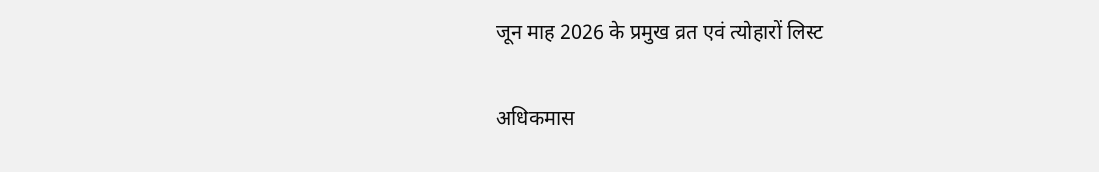जून माह 2026 के प्रमुख व्रत एवं त्योहारों लिस्ट

अधिकमास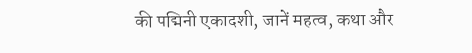की पद्मिनी एकादशी, जानें महत्व, कथा और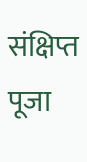संक्षिप्त पूजा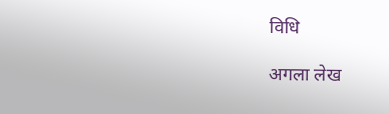विधि

अगला लेख